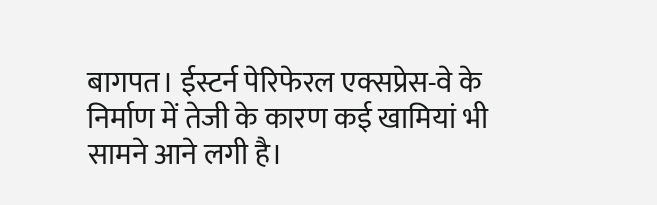बागपत। ईस्टर्न पेरिफेरल एक्सप्रेस-वे के निर्माण में तेजी के कारण कई खामियां भी सामने आने लगी है।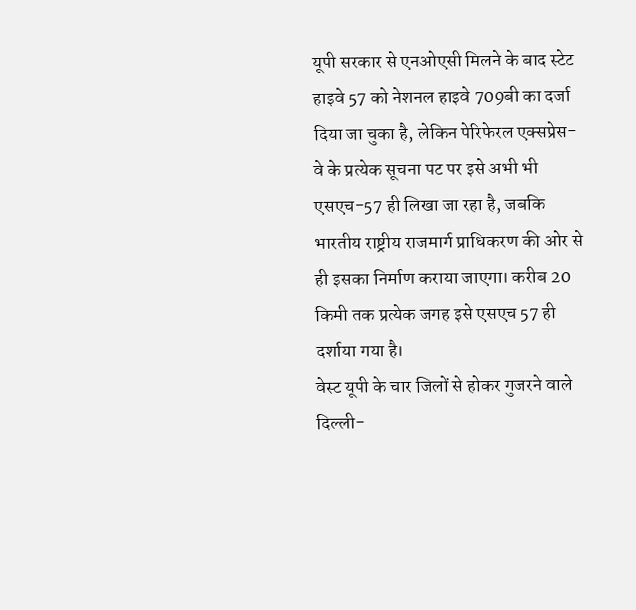यूपी सरकार से एनओएसी मिलने के बाद स्टेट हाइवे 57 को नेशनल हाइवे 709बी का दर्जा दिया जा चुका है, लेकिन पेरिफेरल एक्सप्रेस-वे के प्रत्येक सूचना पट पर इसे अभी भी एसएच-57 ही लिखा जा रहा है, जबकि भारतीय राष्ट्रीय राजमार्ग प्राधिकरण की ओर से ही इसका निर्माण कराया जाएगा। करीब 20 किमी तक प्रत्येक जगह इसे एसएच 57 ही दर्शाया गया है।
वेस्ट यूपी के चार जिलों से होकर गुजरने वाले दिल्ली-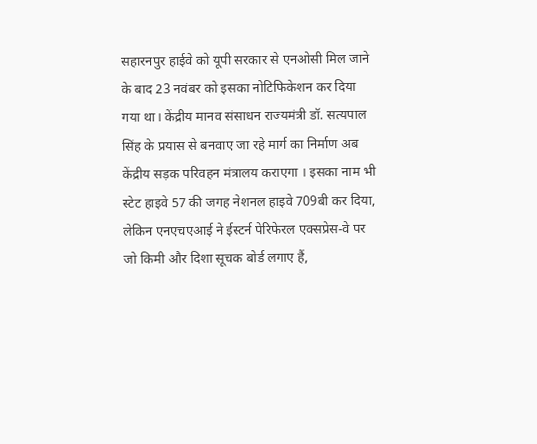सहारनपुर हाईवे को यूपी सरकार से एनओसी मिल जाने के बाद 23 नवंबर को इसका नोटिफिकेशन कर दिया गया था। केंद्रीय मानव संसाधन राज्यमंत्री डॉ. सत्यपाल सिंह के प्रयास से बनवाए जा रहे मार्ग का निर्माण अब केंद्रीय सड़क परिवहन मंत्रालय कराएगा । इसका नाम भी स्टेट हाइवे 57 की जगह नेशनल हाइवे 709बी कर दिया, लेकिन एनएचएआई ने ईस्टर्न पेरिफेरल एक्सप्रेस-वे पर जो किमी और दिशा सूचक बोर्ड लगाए हैं,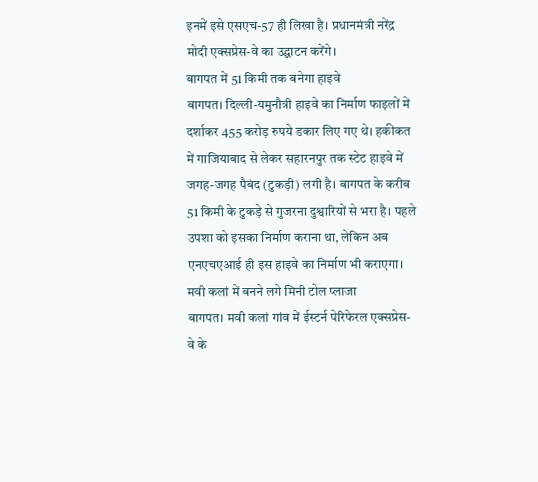इनमें इसे एसएच-57 ही लिखा है। प्रधानमंत्री नरेंद्र मोदी एक्सप्रेस-वे का उद्घाटन करेंगे।
बागपत में 51 किमी तक बनेगा हाइवे
बागपत। दिल्ली-यमुनौत्री हाइवे का निर्माण फाइलों में दर्शाकर 455 करोड़ रुपये डकार लिए गए थे। हकीकत में गाजियाबाद से लेकर सहारनपुर तक स्टेट हाइवे में जगह-जगह पैबंद (टुकड़ी) लगी है। बागपत के करीब 51 किमी के टुकड़े से गुजरना दुश्वारियों से भरा है। पहले उपशा को इसका निर्माण कराना था, लेकिन अब एनएचएआई ही इस हाइवे का निर्माण भी कराएगा।
मवी कलां में बनने लगे मिनी टोल प्लाजा
बागपत। मवी कलां गांव में ईस्टर्न पेरिफेरल एक्सप्रेस-वे के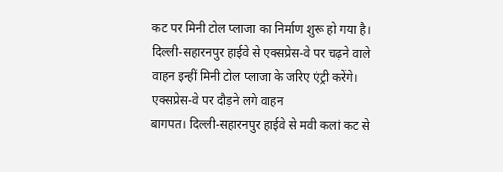कट पर मिनी टोल प्लाजा का निर्माण शुरू हो गया है। दिल्ली-सहारनपुर हाईवे से एक्सप्रेस-वे पर चढ़ने वाले वाहन इन्हीं मिनी टोल प्लाजा के जरिए एंट्री करेंगे।
एक्सप्रेस-वे पर दौड़ने लगे वाहन
बागपत। दिल्ली-सहारनपुर हाईवे से मवी कलां कट से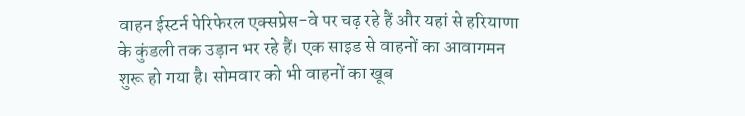वाहन ईस्टर्न पेरिफेरल एक्सप्रेस-वे पर चढ़ रहे हैं और यहां से हरियाणा के कुंडली तक उड़ान भर रहे हैं। एक साइड से वाहनों का आवागमन शुरू हो गया है। सोमवार को भी वाहनों का खूब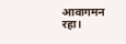आवागमन रहा।